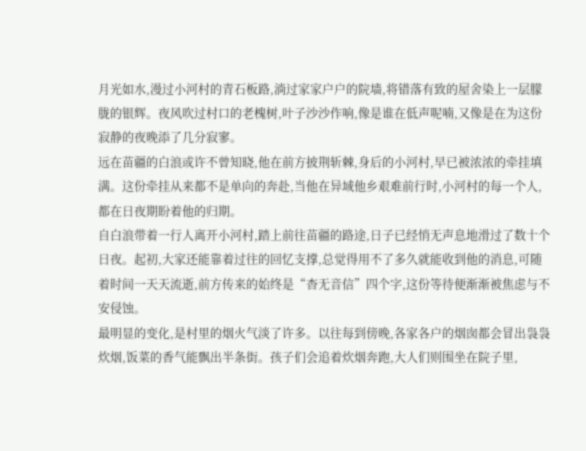月光如水,漫过小河村的青石板路,淌过家家户户的院墙,将错落有致的屋舍染上一层朦胧的银辉。夜风吹过村口的老槐树,叶子沙沙作响,像是谁在低声呢喃,又像是在为这份寂静的夜晚添了几分寂寥。
远在苗疆的白浪或许不曾知晓,他在前方披荆斩棘,身后的小河村,早已被浓浓的牵挂填满。这份牵挂从来都不是单向的奔赴,当他在异域他乡艰难前行时,小河村的每一个人,都在日夜期盼着他的归期。
自白浪带着一行人离开小河村,踏上前往苗疆的路途,日子已经悄无声息地滑过了数十个日夜。起初,大家还能靠着过往的回忆支撑,总觉得用不了多久就能收到他的消息,可随着时间一天天流逝,前方传来的始终是“杳无音信”四个字,这份等待便渐渐被焦虑与不安侵蚀。
最明显的变化,是村里的烟火气淡了许多。以往每到傍晚,各家各户的烟囱都会冒出袅袅炊烟,饭菜的香气能飘出半条街。孩子们会追着炊烟奔跑,大人们则围坐在院子里,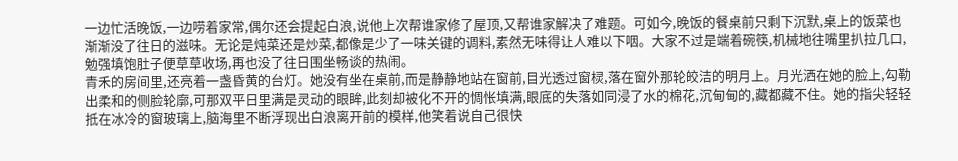一边忙活晚饭,一边唠着家常,偶尔还会提起白浪,说他上次帮谁家修了屋顶,又帮谁家解决了难题。可如今,晚饭的餐桌前只剩下沉默,桌上的饭菜也渐渐没了往日的滋味。无论是炖菜还是炒菜,都像是少了一味关键的调料,素然无味得让人难以下咽。大家不过是端着碗筷,机械地往嘴里扒拉几口,勉强填饱肚子便草草收场,再也没了往日围坐畅谈的热闹。
青禾的房间里,还亮着一盏昏黄的台灯。她没有坐在桌前,而是静静地站在窗前,目光透过窗棂,落在窗外那轮皎洁的明月上。月光洒在她的脸上,勾勒出柔和的侧脸轮廓,可那双平日里满是灵动的眼眸,此刻却被化不开的惆怅填满,眼底的失落如同浸了水的棉花,沉甸甸的,藏都藏不住。她的指尖轻轻抵在冰冷的窗玻璃上,脑海里不断浮现出白浪离开前的模样,他笑着说自己很快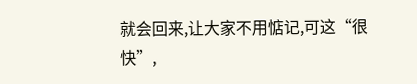就会回来,让大家不用惦记,可这“很快”,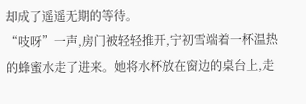却成了遥遥无期的等待。
“吱呀”一声,房门被轻轻推开,宁初雪端着一杯温热的蜂蜜水走了进来。她将水杯放在窗边的桌台上,走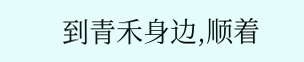到青禾身边,顺着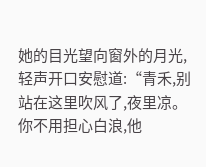她的目光望向窗外的月光,轻声开口安慰道:“青禾,别站在这里吹风了,夜里凉。你不用担心白浪,他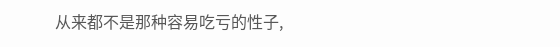从来都不是那种容易吃亏的性子,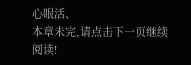心眼活、
本章未完,请点击下一页继续阅读!